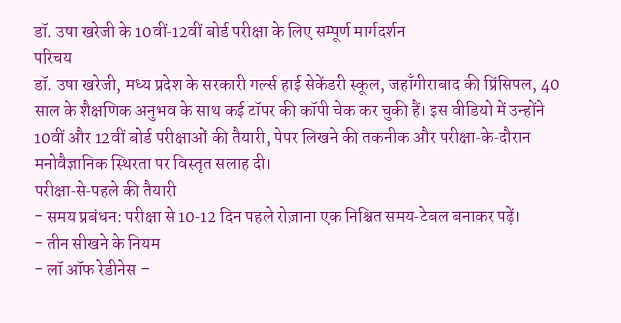डॉ. उषा खरेजी के 10वीं‑12वीं बोर्ड परीक्षा के लिए सम्पूर्ण मार्गदर्शन
परिचय
डॉ. उषा खरेजी, मध्य प्रदेश के सरकारी गर्ल्स हाई सेकेंडरी स्कूल, जहाँगीराबाद की प्रिंसिपल, 40 साल के शैक्षणिक अनुभव के साथ कई टॉपर की कॉपी चेक कर चुकी हैं। इस वीडियो में उन्होंने 10वीं और 12वीं बोर्ड परीक्षाओं की तैयारी, पेपर लिखने की तकनीक और परीक्षा‑के‑दौरान मनोवैज्ञानिक स्थिरता पर विस्तृत सलाह दी।
परीक्षा‑से‑पहले की तैयारी
- समय प्रबंधन: परीक्षा से 10‑12 दिन पहले रोज़ाना एक निश्चित समय‑टेबल बनाकर पढ़ें।
- तीन सीखने के नियम
- लॉ ऑफ रेडीनेस –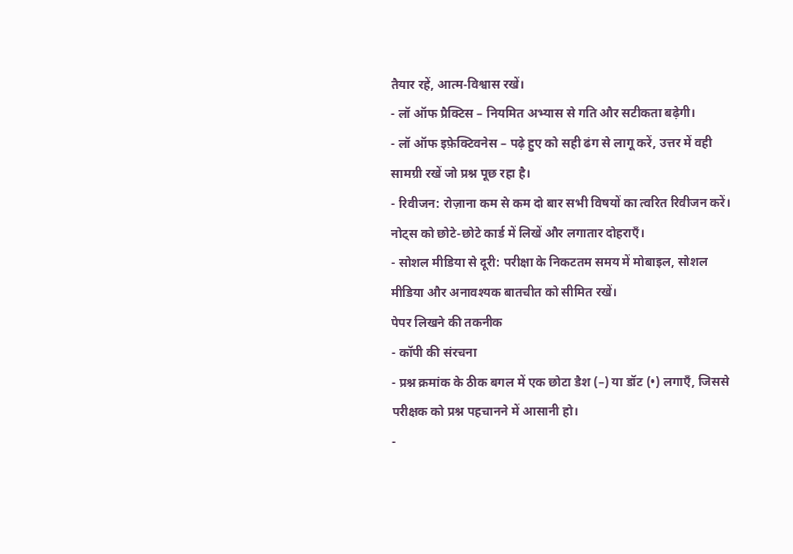तैयार रहें, आत्म‑विश्वास रखें।
- लॉ ऑफ प्रैक्टिस – नियमित अभ्यास से गति और सटीकता बढ़ेगी।
- लॉ ऑफ इफ़ेक्टिवनेस – पढ़े हुए को सही ढंग से लागू करें, उत्तर में वही सामग्री रखें जो प्रश्न पूछ रहा है।
- रिवीजन: रोज़ाना कम से कम दो बार सभी विषयों का त्वरित रिवीजन करें। नोट्स को छोटे‑छोटे कार्ड में लिखें और लगातार दोहराएँ।
- सोशल मीडिया से दूरी: परीक्षा के निकटतम समय में मोबाइल, सोशल मीडिया और अनावश्यक बातचीत को सीमित रखें।
पेपर लिखने की तकनीक
- कॉपी की संरचना
- प्रश्न क्रमांक के ठीक बगल में एक छोटा डैश (–) या डॉट (•) लगाएँ, जिससे परीक्षक को प्रश्न पहचानने में आसानी हो।
-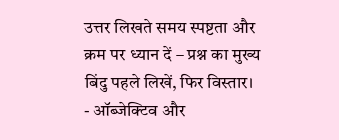उत्तर लिखते समय स्पष्टता और क्रम पर ध्यान दें – प्रश्न का मुख्य बिंदु पहले लिखें, फिर विस्तार।
- ऑब्जेक्टिव और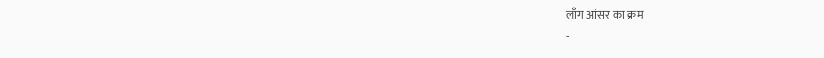लाँग आंसर का क्रम
-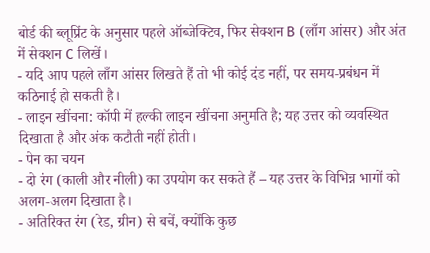बोर्ड की ब्लूप्रिंट के अनुसार पहले ऑब्जेक्टिव, फिर सेक्शन B (लाँग आंसर) और अंत में सेक्शन C लिखें।
- यदि आप पहले लाँग आंसर लिखते हैं तो भी कोई दंड नहीं, पर समय‑प्रबंधन में कठिनाई हो सकती है।
- लाइन खींचना: कॉपी में हल्की लाइन खींचना अनुमति है; यह उत्तर को व्यवस्थित दिखाता है और अंक कटौती नहीं होती।
- पेन का चयन
- दो रंग (काली और नीली) का उपयोग कर सकते हैं – यह उत्तर के विभिन्न भागों को अलग‑अलग दिखाता है।
- अतिरिक्त रंग (रेड, ग्रीन) से बचें, क्योंकि कुछ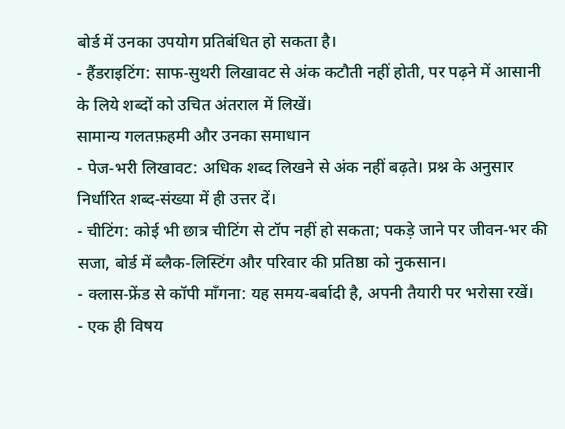बोर्ड में उनका उपयोग प्रतिबंधित हो सकता है।
- हैंडराइटिंग: साफ‑सुथरी लिखावट से अंक कटौती नहीं होती, पर पढ़ने में आसानी के लिये शब्दों को उचित अंतराल में लिखें।
सामान्य गलतफ़हमी और उनका समाधान
- पेज‑भरी लिखावट: अधिक शब्द लिखने से अंक नहीं बढ़ते। प्रश्न के अनुसार निर्धारित शब्द‑संख्या में ही उत्तर दें।
- चीटिंग: कोई भी छात्र चीटिंग से टॉप नहीं हो सकता; पकड़े जाने पर जीवन‑भर की सजा, बोर्ड में ब्लैक‑लिस्टिंग और परिवार की प्रतिष्ठा को नुकसान।
- क्लास‑फ्रेंड से कॉपी माँगना: यह समय‑बर्बादी है, अपनी तैयारी पर भरोसा रखें।
- एक ही विषय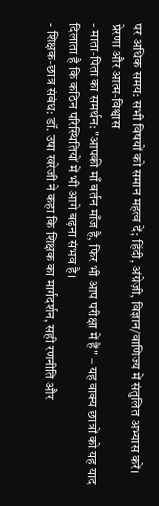पर अधिक समय: सभी विषयों को समान महत्व दें; हिंदी, अंग्रेज़ी, विज्ञान/वाणिज्य में संतुलित अभ्यास करें।
प्रेरणा और आत्म‑विश्वास
- माता‑पिता का समर्थन: "आपकी माँ बर्तन माँज है, फिर भी आप परीक्षा में हैं" – यह वाक्य छात्रों को यह याद दिलाता है कि कठिन परिस्थितियों में भी आगे बढ़ना संभव है।
- शिक्षक‑छात्र संबंध: डॉ. उषा खरेजी ने कहा कि शिक्षक का मार्गदर्शन, सही रणनीति और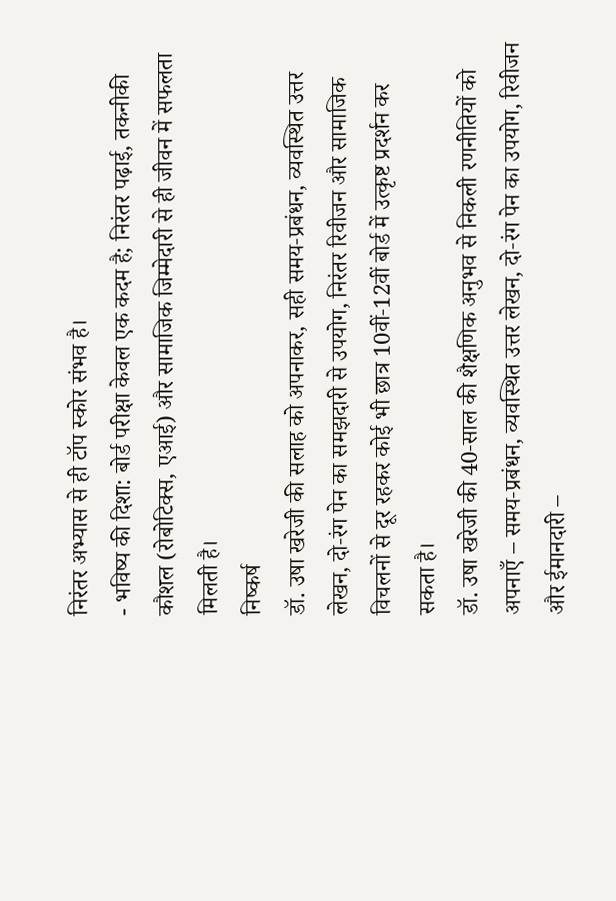निरंतर अभ्यास से ही टॉप स्कोर संभव है।
- भविष्य की दिशा: बोर्ड परीक्षा केवल एक कदम है; निरंतर पढ़ाई, तकनीकी कौशल (रोबोटिक्स, एआई) और सामाजिक जिम्मेदारी से ही जीवन में सफलता मिलती है।
निष्कर्ष
डॉ. उषा खरेजी की सलाह को अपनाकर, सही समय‑प्रबंधन, व्यवस्थित उत्तर लेखन, दो‑रंग पेन का समझदारी से उपयोग, निरंतर रिवीजन और सामाजिक विचलनों से दूर रहकर कोई भी छात्र 10वीं‑12वीं बोर्ड में उत्कृष्ट प्रदर्शन कर सकता है।
डॉ. उषा खरेजी की 40‑साल की शैक्षणिक अनुभव से निकली रणनीतियों को अपनाएँ – समय‑प्रबंधन, व्यवस्थित उत्तर लेखन, दो‑रंग पेन का उपयोग, रिवीजन और ईमानदारी –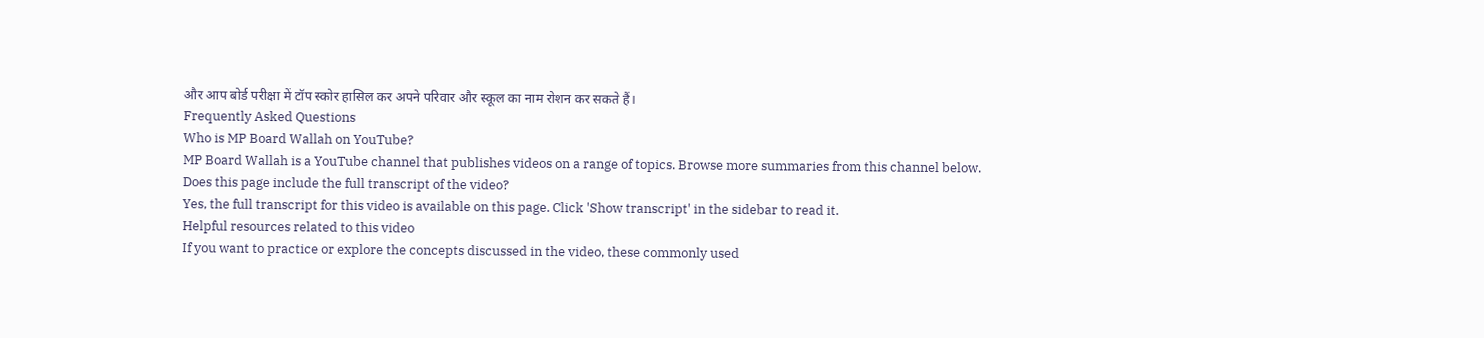और आप बोर्ड परीक्षा में टॉप स्कोर हासिल कर अपने परिवार और स्कूल का नाम रोशन कर सकते हैं।
Frequently Asked Questions
Who is MP Board Wallah on YouTube?
MP Board Wallah is a YouTube channel that publishes videos on a range of topics. Browse more summaries from this channel below.
Does this page include the full transcript of the video?
Yes, the full transcript for this video is available on this page. Click 'Show transcript' in the sidebar to read it.
Helpful resources related to this video
If you want to practice or explore the concepts discussed in the video, these commonly used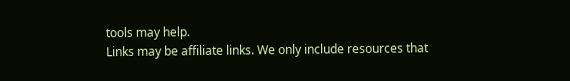tools may help.
Links may be affiliate links. We only include resources that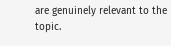are genuinely relevant to the topic.